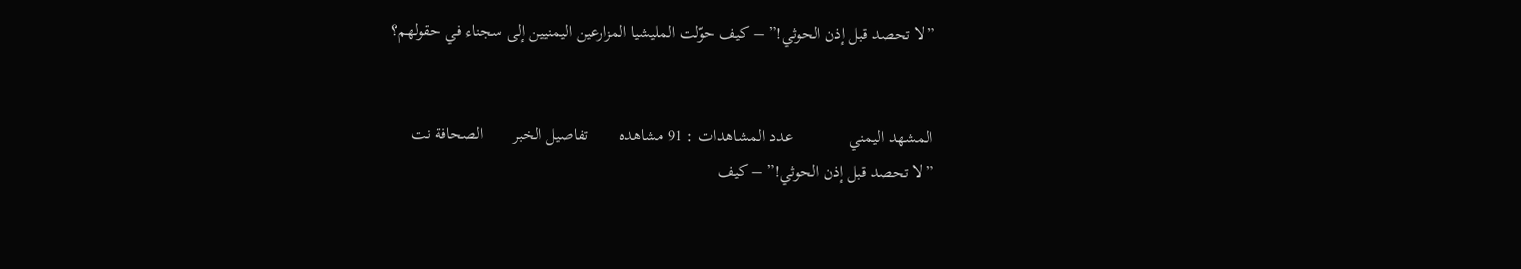”لا تحصد قبل إذن الحوثي!” – كيف حوّلت المليشيا المزارعين اليمنيين إلى سجناء في حقولهم؟


المشهد اليمني             عدد المشاهدات : 91 مشاهده       تفاصيل الخبر       الصحافة نت
”لا تحصد قبل إذن الحوثي!” – كيف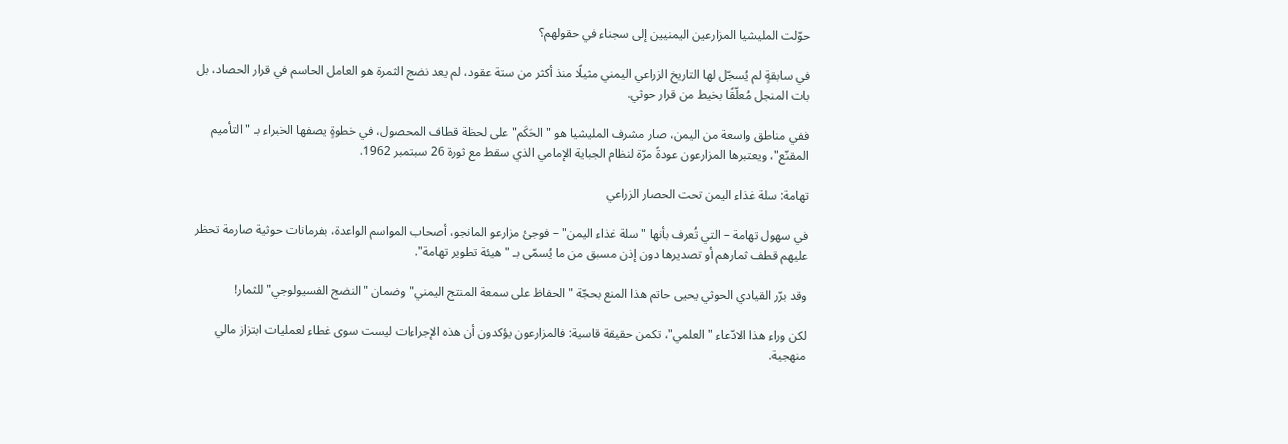حوّلت المليشيا المزارعين اليمنيين إلى سجناء في حقولهم؟

في سابقةٍ لم يُسجّل لها التاريخ الزراعي اليمني مثيلًا منذ أكثر من ستة عقود، لم يعد نضج الثمرة هو العامل الحاسم في قرار الحصاد، بل بات المنجل مُعلّقًا بخيط من قرار حوثي.

ففي مناطق واسعة من اليمن، صار مشرف المليشيا هو "الحَكَم" على لحظة قطاف المحصول، في خطوةٍ يصفها الخبراء بـ "التأميم المقنّع"، ويعتبرها المزارعون عودةً مرّة لنظام الجباية الإمامي الذي سقط مع ثورة 26 سبتمبر 1962.

تهامة: سلة غذاء اليمن تحت الحصار الزراعي

في سهول تهامة – التي تُعرف بأنها "سلة غذاء اليمن" – فوجئ مزارعو المانجو، أصحاب المواسم الواعدة، بفرمانات حوثية صارمة تحظر عليهم قطف ثمارهم أو تصديرها دون إذن مسبق من ما يُسمّى بـ "هيئة تطوير تهامة".

وقد برّر القيادي الحوثي يحيى حاتم هذا المنع بحجّة "الحفاظ على سمعة المنتج اليمني" وضمان "النضج الفسيولوجي" للثمار!

لكن وراء هذا الادّعاء "العلمي"، تكمن حقيقة قاسية: فالمزارعون يؤكدون أن هذه الإجراءات ليست سوى غطاء لعمليات ابتزاز مالي منهجية.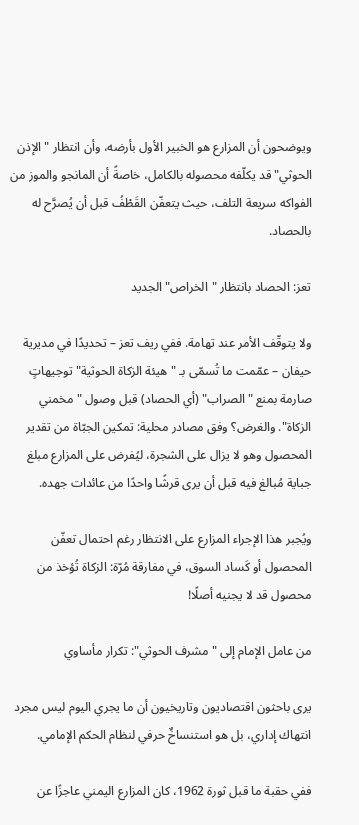ويوضحون أن المزارع هو الخبير الأول بأرضه، وأن انتظار "الإذن الحوثي" قد يكلّفه محصوله بالكامل، خاصةً أن المانجو والموز من الفواكه سريعة التلف، حيث يتعفّن القَطْفُ قبل أن يُصرَّح له بالحصاد.

تعز: الحصاد بانتظار "الخراص" الجديد

ولا يتوقّف الأمر عند تهامة. ففي ريف تعز – تحديدًا في مديرية حيفان – عمّمت ما تُسمّى بـ "هيئة الزكاة الحوثية" توجيهاتٍ صارمة بمنع "الصراب" (أي الحصاد) قبل وصول "مخمني الزكاة". والغرض؟ وفق مصادر محلية: تمكين الجبّاة من تقدير المحصول وهو لا يزال على الشجرة، ليُفرض على المزارع مبلغ جباية مُبالغ فيه قبل أن يرى قرشًا واحدًا من عائدات جهده.

ويُجبر هذا الإجراء المزارع على الانتظار رغم احتمال تعفّن المحصول أو كَساد السوق، في مفارقة مُرّة: الزكاة تُؤخذ من محصول قد لا يجنيه أصلًا!

من عامل الإمام إلى "مشرف الحوثي": تكرار مأساوي

يرى باحثون اقتصاديون وتاريخيون أن ما يجري اليوم ليس مجرد انتهاك إداري، بل هو استنساخٌ حرفي لنظام الحكم الإمامي.

ففي حقبة ما قبل ثورة 1962، كان المزارع اليمني عاجزًا عن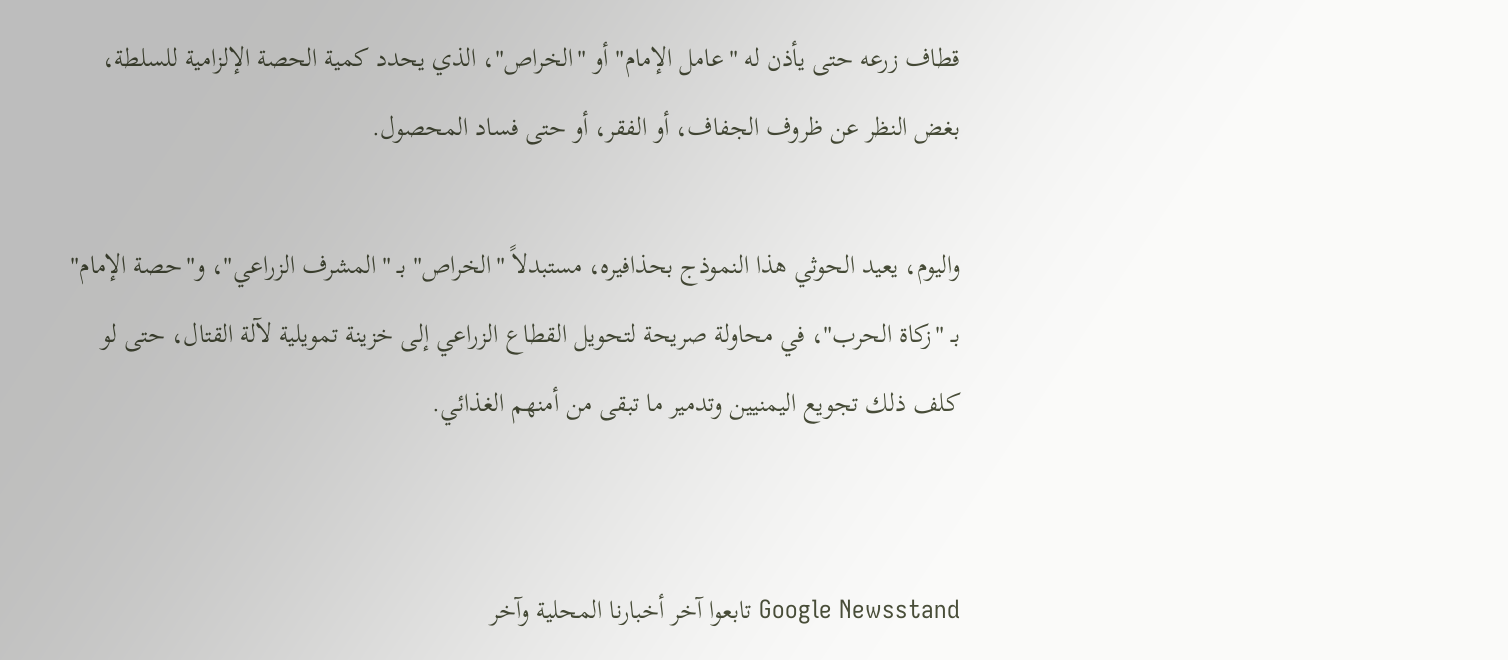قطاف زرعه حتى يأذن له "عامل الإمام" أو "الخراص"، الذي يحدد كمية الحصة الإلزامية للسلطة، بغض النظر عن ظروف الجفاف، أو الفقر، أو حتى فساد المحصول.

واليوم، يعيد الحوثي هذا النموذج بحذافيره، مستبدلاً "الخراص" بـ "المشرف الزراعي"، و"حصة الإمام" بـ "زكاة الحرب"، في محاولة صريحة لتحويل القطاع الزراعي إلى خزينة تمويلية لآلة القتال، حتى لو كلف ذلك تجويع اليمنيين وتدمير ما تبقى من أمنهم الغذائي.


Google Newsstand تابعوا آخر أخبارنا المحلية وآخر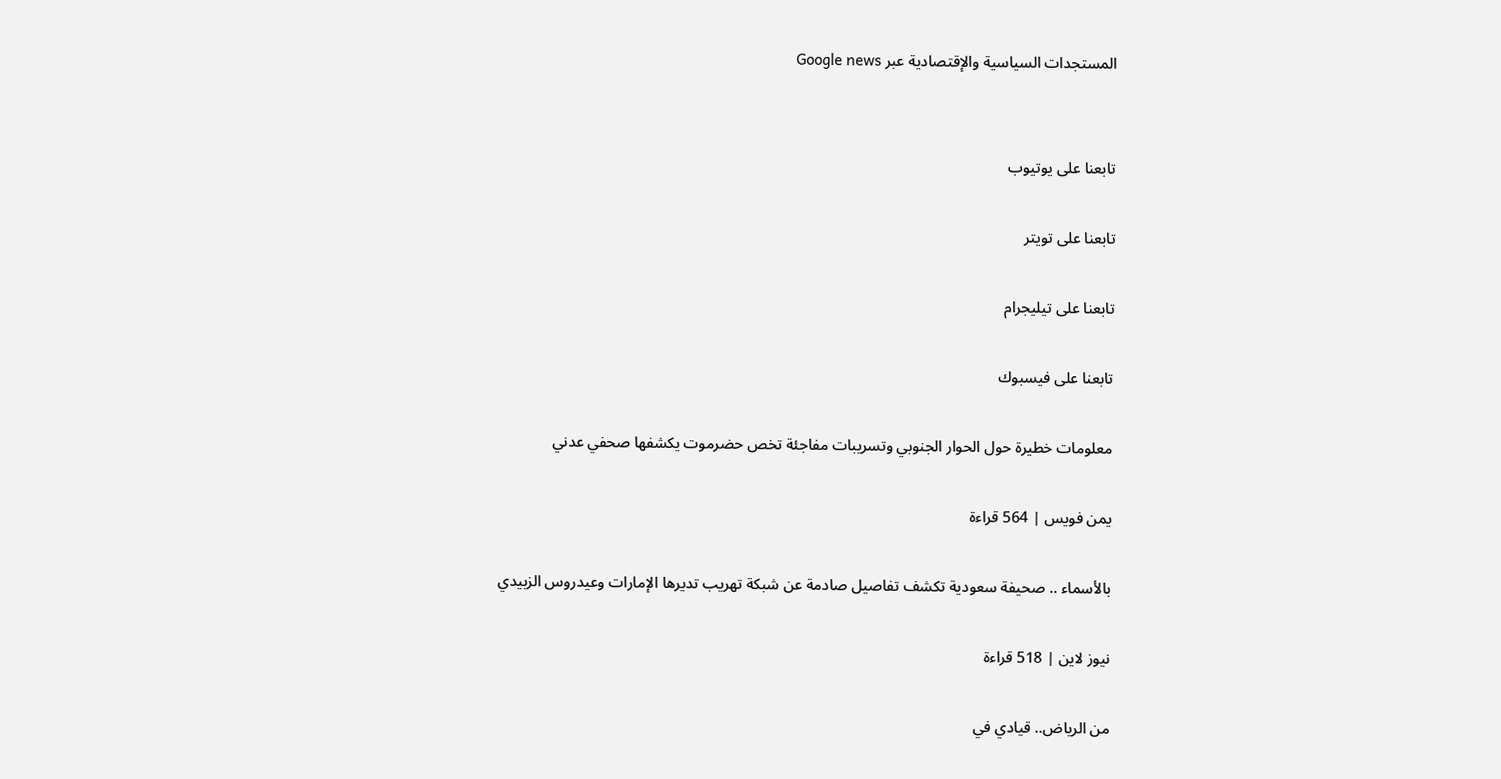المستجدات السياسية والإقتصادية عبر Google news


تابعنا على يوتيوب

تابعنا على تويتر

تابعنا على تيليجرام

تابعنا على فيسبوك

معلومات خطيرة حول الحوار الجنوبي وتسريبات مفاجئة تخص حضرموت يكشفها صحفي عدني

يمن فويس | 564 قراءة

بالأسماء .. صحيفة سعودية تكشف تفاصيل صادمة عن شبكة تهريب تديرها الإمارات وعيدروس الزبيدي

نيوز لاين | 518 قراءة

من الرياض.. قيادي في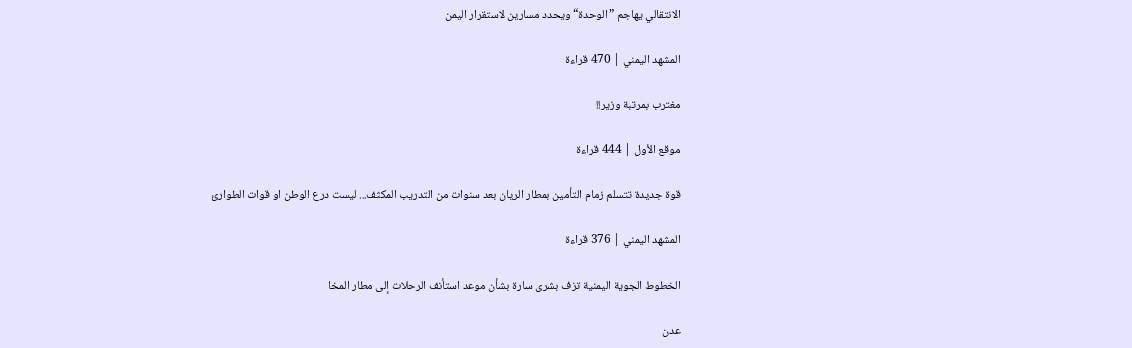الانتقالي يهاجم ”الوحدة“ ويحدد مسارين لاستقرار اليمن

المشهد اليمني | 470 قراءة

مغترب بمرتبة وزير!!

موقع الأول | 444 قراءة

قوة جديدة تتسلم زمام التأمين بمطار الريان بعد سنوات من التدريب المكثف... ليست درع الوطن او قوات الطوارئ

المشهد اليمني | 376 قراءة

الخطوط الجوية اليمنية تزف بشرى سارة بشأن موعد استأنف الرحلات إلى مطار المخا

عدن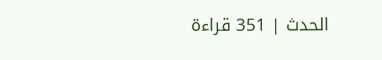الحدث | 351 قراءة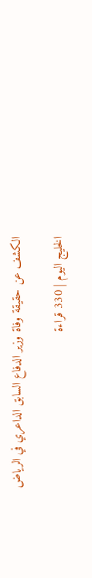الكشف عن حقيقة وفاة وزير الدفاع السابق الداعري في الرياض

الخليج اليوم | 330 قراءة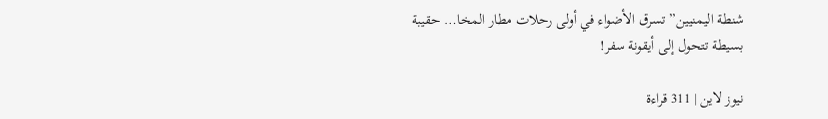شنطة اليمنيين” تسرق الأضواء في أولى رحلات مطار المخا… حقيبة بسيطة تتحول إلى أيقونة سفر!

نيوز لاين | 311 قراءة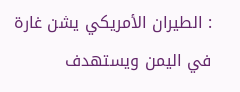: الطيران الأمريكي يشن غارة في اليمن ويستهدف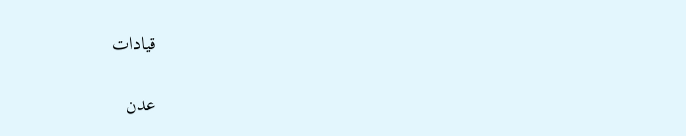قيادات

عدن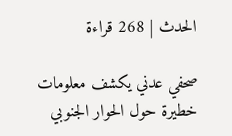الحدث | 268 قراءة

صحفي عدني يكشف معلومات خطيرة حول الحوار الجنوبي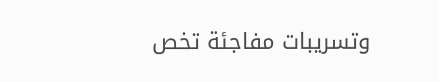وتسريبات مفاجئة تخص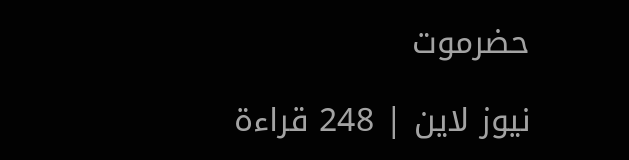حضرموت

نيوز لاين | 248 قراءة